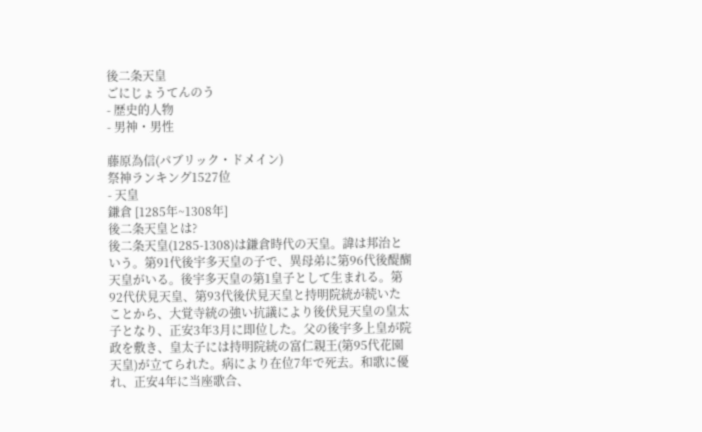後二条天皇
ごにじょうてんのう
- 歴史的人物
- 男神・男性

藤原為信(パブリック・ドメイン)
祭神ランキング1527位
- 天皇
鎌倉 [1285年~1308年]
後二条天皇とは?
後二条天皇(1285-1308)は鎌倉時代の天皇。諱は邦治という。第91代後宇多天皇の子で、異母弟に第96代後醍醐天皇がいる。後宇多天皇の第1皇子として生まれる。第92代伏見天皇、第93代後伏見天皇と持明院統が続いたことから、大覚寺統の強い抗議により後伏見天皇の皇太子となり、正安3年3月に即位した。父の後宇多上皇が院政を敷き、皇太子には持明院統の富仁親王(第95代花園天皇)が立てられた。病により在位7年で死去。和歌に優れ、正安4年に当座歌合、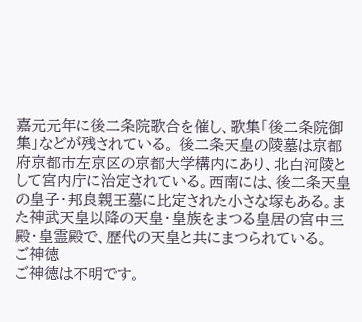嘉元元年に後二条院歌合を催し、歌集「後二条院御集」などが残されている。 後二条天皇の陵墓は京都府京都市左京区の京都大学構内にあり、北白河陵として宮内庁に治定されている。西南には、後二条天皇の皇子・邦良親王墓に比定された小さな塚もある。また神武天皇以降の天皇・皇族をまつる皇居の宮中三殿・皇霊殿で、歴代の天皇と共にまつられている。
ご神徳
ご神徳は不明です。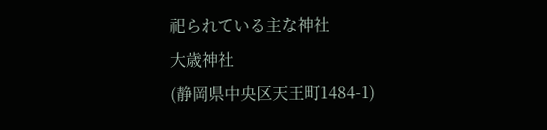祀られている主な神社
大歳神社
(静岡県中央区天王町1484-1)